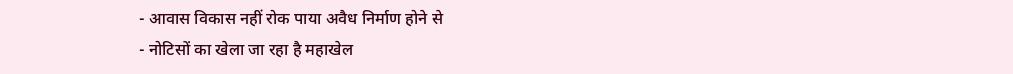- आवास विकास नहीं रोक पाया अवैध निर्माण होने से
- नोटिसों का खेला जा रहा है महाखेल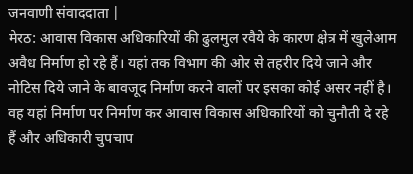जनवाणी संवाददाता |
मेरठ: आवास विकास अधिकारियों की ढुलमुल रवैये के कारण क्षेत्र में खुलेआम अवैध निर्माण हो रहे हैं। यहां तक विभाग की ओर से तहरीर दिये जाने और नोटिस दिये जाने के बावजूद निर्माण करने वालों पर इसका कोई असर नहीं है। वह यहां निर्माण पर निर्माण कर आवास विकास अधिकारियों को चुनौती दे रहे हैं और अधिकारी चुपचाप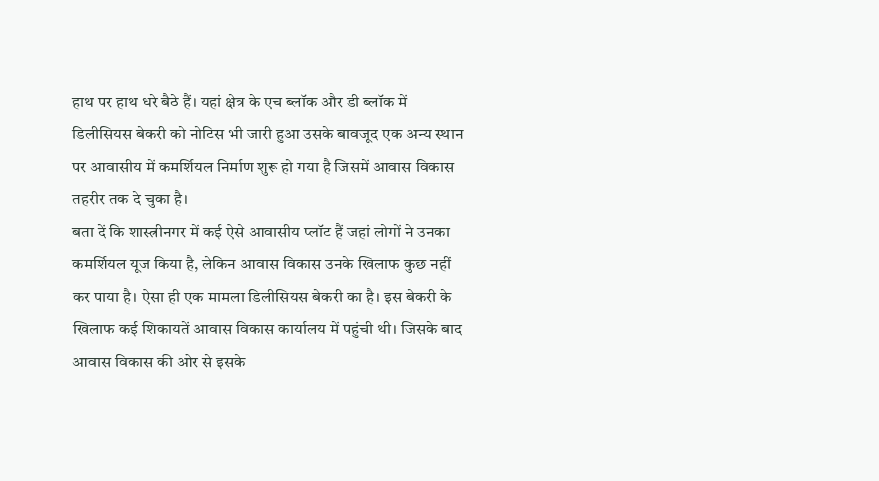हाथ पर हाथ धरे बैठे हैं। यहां क्षेत्र के एच ब्लॉक और डी ब्लॉक में डिलीसियस बेकरी को नोटिस भी जारी हुआ उसके बावजूद एक अन्य स्थान पर आवासीय में कमर्शियल निर्माण शुरू हो गया है जिसमें आवास विकास तहरीर तक दे चुका है।
बता दें कि शास्त्रीनगर में कई ऐसे आवासीय प्लॉट हैं जहां लोगों ने उनका कमर्शियल यूज किया है, लेकिन आवास विकास उनके खिलाफ कुछ नहीं कर पाया है। ऐसा ही एक मामला डिलीसियस बेकरी का है। इस बेकरी के खिलाफ कई शिकायतें आवास विकास कार्यालय में पहुंची थी। जिसके बाद आवास विकास की ओर से इसके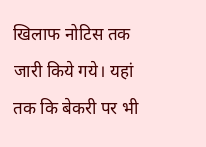खिलाफ नोटिस तक जारी किये गये। यहां तक कि बेकरी पर भी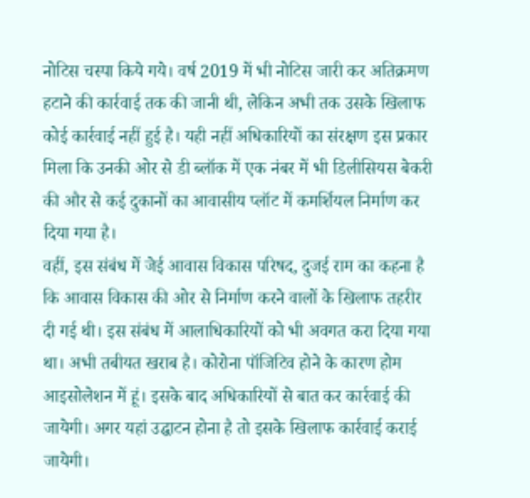नोटिस चस्पा किये गये। वर्ष 2019 में भी नोटिस जारी कर अतिक्रमण हटाने की कार्रवाई तक की जानी थी, लेकिन अभी तक उसके खिलाफ कोई कार्रवाई नहीं हुई है। यही नहीं अधिकारियों का संरक्षण इस प्रकार मिला कि उनकी ओर से डी ब्लॉक में एक नंबर में भी डिलीसियस बेकरी की और से कई दुकानों का आवासीय प्लॉट में कमर्शियल निर्माण कर दिया गया है।
वहीं, इस संबंध में जेई आवास विकास परिषद, दुजई राम का कहना है कि आवास विकास की ओर से निर्माण करने वालों के खिलाफ तहरीर दी गई थी। इस संबंध में आलाधिकारियों को भी अवगत करा दिया गया था। अभी तबीयत खराब है। कोरोना पॉजिटिव होने के कारण होम आइसोलेशन में हूं। इसके बाद अधिकारियों से बात कर कार्रवाई की जायेगी। अगर यहां उद्घाटन होना है तो इसके खिलाफ कार्रवाई कराई जायेगी।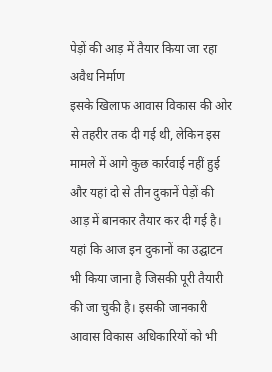पेड़ों की आड़ में तैयार किया जा रहा अवैध निर्माण
इसके खिलाफ आवास विकास की ओर से तहरीर तक दी गई थी, लेकिन इस मामले में आगे कुछ कार्रवाई नहीं हुई और यहां दो से तीन दुकानें पेड़ों की आड़ में बानकार तैयार कर दी गई है। यहां कि आज इन दुकानों का उद्घाटन भी किया जाना है जिसकी पूरी तैयारी की जा चुकी है। इसकी जानकारी आवास विकास अधिकारियों को भी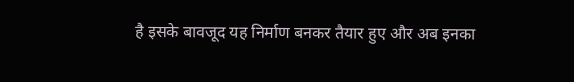है इसके बावजूद यह निर्माण बनकर तैयार हुए और अब इनका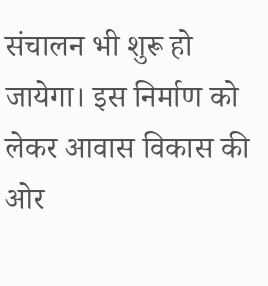संचालन भी शुरू हो जायेगा। इस निर्माण को लेकर आवास विकास की ओर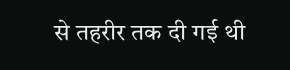से तहरीर तक दी गई थी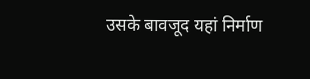उसके बावजूद यहां निर्माण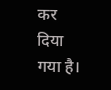कर दिया गया है।